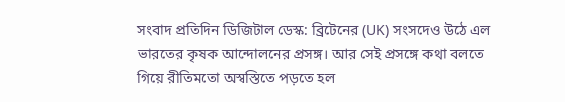সংবাদ প্রতিদিন ডিজিটাল ডেস্ক: ব্রিটেনের (UK) সংসদেও উঠে এল ভারতের কৃষক আন্দোলনের প্রসঙ্গ। আর সেই প্রসঙ্গে কথা বলতে গিয়ে রীতিমতো অস্বস্তিতে পড়তে হল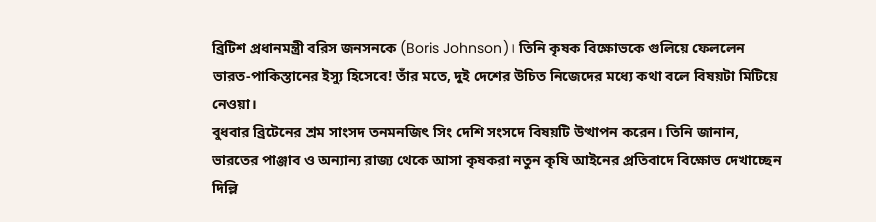ব্রিটিশ প্রধানমন্ত্রী বরিস জনসনকে (Boris Johnson)। তিনি কৃষক বিক্ষোভকে গুলিয়ে ফেললেন ভারত-পাকিস্তানের ইস্যু হিসেবে! তাঁর মতে, দুই দেশের উচিত নিজেদের মধ্যে কথা বলে বিষয়টা মিটিয়ে নেওয়া।
বুধবার ব্রিটেনের শ্রম সাংসদ তনমনজিৎ সিং দেশি সংসদে বিষয়টি উত্থাপন করেন। তিনি জানান, ভারতের পাঞ্জাব ও অন্যান্য রাজ্য থেকে আসা কৃষকরা নতুন কৃষি আইনের প্রতিবাদে বিক্ষোভ দেখাচ্ছেন দিল্লি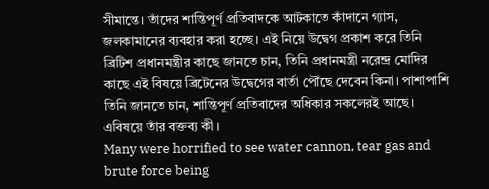সীমান্তে। তাঁদের শান্তিপূর্ণ প্রতিবাদকে আটকাতে কাঁদানে গ্যাস, জলকামানের ব্যবহার করা হচ্ছে। এই নিয়ে উদ্বেগ প্রকাশ করে তিনি ব্রিটিশ প্রধানমন্ত্রীর কাছে জানতে চান, তিনি প্রধানমন্ত্রী নরেন্দ্র মোদির কাছে এই বিষয়ে ব্রিটেনের উদ্বেগের বার্তা পৌঁছে দেবেন কিনা। পাশাপাশি তিনি জানতে চান, শান্তিপূর্ণ প্রতিবাদের অধিকার সকলেরই আছে। এবিষয়ে তাঁর বক্তব্য কী।
Many were horrified to see water cannon, tear gas and brute force being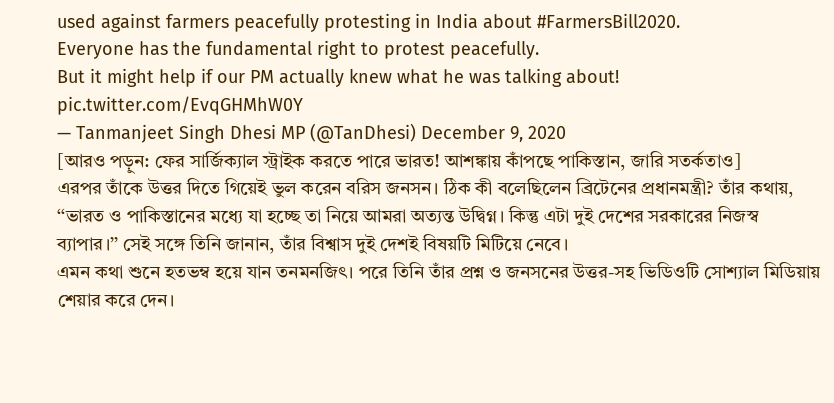used against farmers peacefully protesting in India about #FarmersBill2020.
Everyone has the fundamental right to protest peacefully.
But it might help if our PM actually knew what he was talking about! pic.twitter.com/EvqGHMhW0Y
— Tanmanjeet Singh Dhesi MP (@TanDhesi) December 9, 2020
[আরও পড়ুন: ফের সার্জিক্যাল স্ট্রাইক করতে পারে ভারত! আশঙ্কায় কাঁপছে পাকিস্তান, জারি সতর্কতাও]
এরপর তাঁকে উত্তর দিতে গিয়েই ভুল করেন বরিস জনসন। ঠিক কী বলেছিলেন ব্রিটেনের প্রধানমন্ত্রী? তাঁর কথায়, ‘‘ভারত ও পাকিস্তানের মধ্যে যা হচ্ছে তা নিয়ে আমরা অত্যন্ত উদ্বিগ্ন। কিন্তু এটা দুই দেশের সরকারের নিজস্ব ব্যাপার।’’ সেই সঙ্গে তিনি জানান, তাঁর বিশ্বাস দুই দেশই বিষয়টি মিটিয়ে নেবে।
এমন কথা শুনে হতভম্ব হয়ে যান তনমনজিৎ। পরে তিনি তাঁর প্রশ্ন ও জনসনের উত্তর-সহ ভিডিওটি সোশ্যাল মিডিয়ায় শেয়ার করে দেন।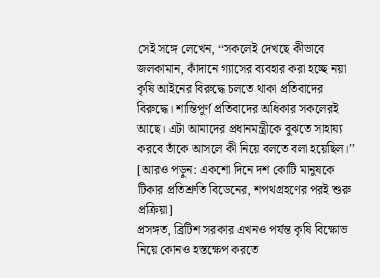সেই সঙ্গে লেখেন, ‘‘সকলেই দেখছে কীভাবে জলকামান, কাঁদানে গ্যাসের ব্যবহার করা হচ্ছে নয়া কৃষি আইনের বিরুদ্ধে চলতে থাকা প্রতিবাদের বিরুদ্ধে। শান্তিপূর্ণ প্রতিবাদের অধিকার সকলেরই আছে। এটা আমাদের প্রধানমন্ত্রীকে বুঝতে সাহায্য করবে তাঁকে আসলে কী নিয়ে বলতে বলা হয়েছিল।’’
[আরও পড়ুন: একশো দিনে দশ কোটি মানুষকে টিকার প্রতিশ্রুতি বিডেনের, শপথগ্রহণের পরই শুরু প্রক্রিয়া]
প্রসঙ্গত, ব্রিটিশ সরকার এখনও পর্যন্ত কৃষি বিক্ষোভ নিয়ে কোনও হস্তক্ষেপ করতে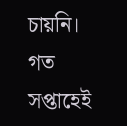চায়নি। গত সপ্তাহেই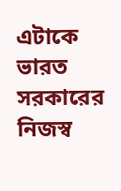এটাকে ভারত সরকারের নিজস্ব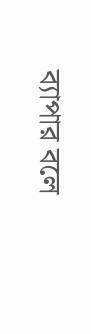ব্যাপার বলে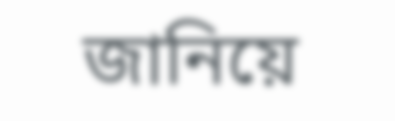জানিয়ে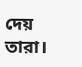দেয় তারা।